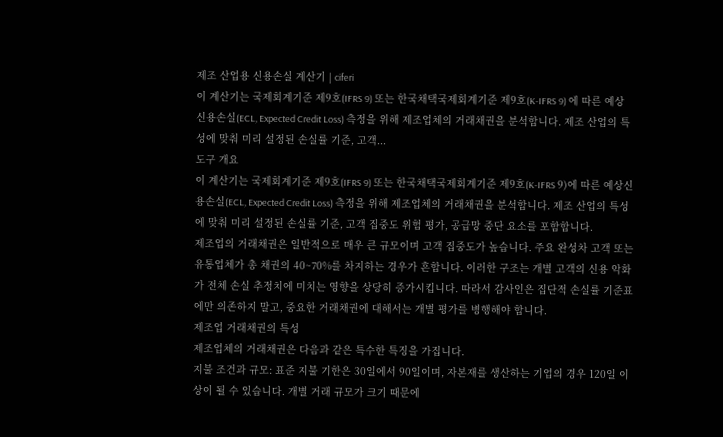제조 산업용 신용손실 계산기 | ciferi
이 계산기는 국제회계기준 제9호(IFRS 9) 또는 한국채택국제회계기준 제9호(K-IFRS 9) 에 따른 예상신용손실(ECL, Expected Credit Loss) 측정을 위해 제조업체의 거래채권을 분석합니다. 제조 산업의 특성에 맞춰 미리 설정된 손실률 기준, 고객...
도구 개요
이 계산기는 국제회계기준 제9호(IFRS 9) 또는 한국채택국제회계기준 제9호(K-IFRS 9)에 따른 예상신용손실(ECL, Expected Credit Loss) 측정을 위해 제조업체의 거래채권을 분석합니다. 제조 산업의 특성에 맞춰 미리 설정된 손실률 기준, 고객 집중도 위험 평가, 공급망 중단 요소를 포함합니다.
제조업의 거래채권은 일반적으로 매우 큰 규모이며 고객 집중도가 높습니다. 주요 완성차 고객 또는 유통업체가 총 채권의 40~70%를 차지하는 경우가 흔합니다. 이러한 구조는 개별 고객의 신용 악화가 전체 손실 추정치에 미치는 영향을 상당히 증가시킵니다. 따라서 감사인은 집단적 손실률 기준표에만 의존하지 말고, 중요한 거래채권에 대해서는 개별 평가를 병행해야 합니다.
제조업 거래채권의 특성
제조업체의 거래채권은 다음과 같은 특수한 특징을 가집니다.
지불 조건과 규모: 표준 지불 기한은 30일에서 90일이며, 자본재를 생산하는 기업의 경우 120일 이상이 될 수 있습니다. 개별 거래 규모가 크기 때문에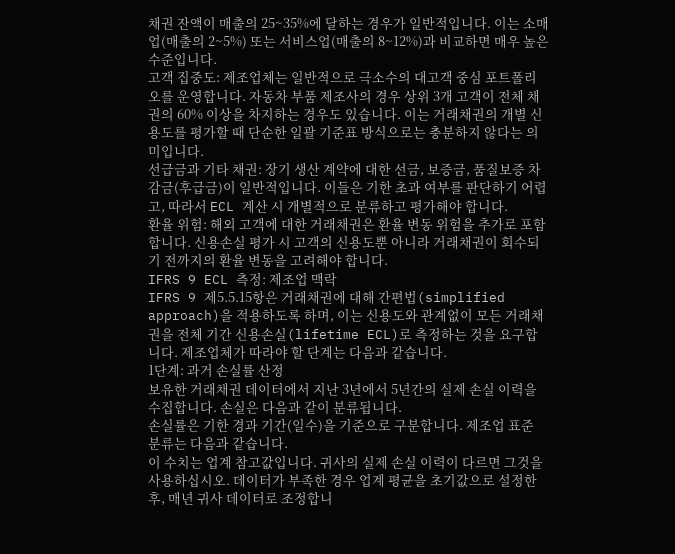채권 잔액이 매출의 25~35%에 달하는 경우가 일반적입니다. 이는 소매업(매출의 2~5%) 또는 서비스업(매출의 8~12%)과 비교하면 매우 높은 수준입니다.
고객 집중도: 제조업체는 일반적으로 극소수의 대고객 중심 포트폴리오를 운영합니다. 자동차 부품 제조사의 경우 상위 3개 고객이 전체 채권의 60% 이상을 차지하는 경우도 있습니다. 이는 거래채권의 개별 신용도를 평가할 때 단순한 일괄 기준표 방식으로는 충분하지 않다는 의미입니다.
선급금과 기타 채권: 장기 생산 계약에 대한 선금, 보증금, 품질보증 차감금(후급금)이 일반적입니다. 이들은 기한 초과 여부를 판단하기 어렵고, 따라서 ECL 계산 시 개별적으로 분류하고 평가해야 합니다.
환율 위험: 해외 고객에 대한 거래채권은 환율 변동 위험을 추가로 포함합니다. 신용손실 평가 시 고객의 신용도뿐 아니라 거래채권이 회수되기 전까지의 환율 변동을 고려해야 합니다.
IFRS 9 ECL 측정: 제조업 맥락
IFRS 9 제5.5.15항은 거래채권에 대해 간편법(simplified approach)을 적용하도록 하며, 이는 신용도와 관계없이 모든 거래채권을 전체 기간 신용손실(lifetime ECL)로 측정하는 것을 요구합니다. 제조업체가 따라야 할 단계는 다음과 같습니다.
1단계: 과거 손실률 산정
보유한 거래채권 데이터에서 지난 3년에서 5년간의 실제 손실 이력을 수집합니다. 손실은 다음과 같이 분류됩니다.
손실률은 기한 경과 기간(일수)을 기준으로 구분합니다. 제조업 표준 분류는 다음과 같습니다.
이 수치는 업계 참고값입니다. 귀사의 실제 손실 이력이 다르면 그것을 사용하십시오. 데이터가 부족한 경우 업계 평균을 초기값으로 설정한 후, 매년 귀사 데이터로 조정합니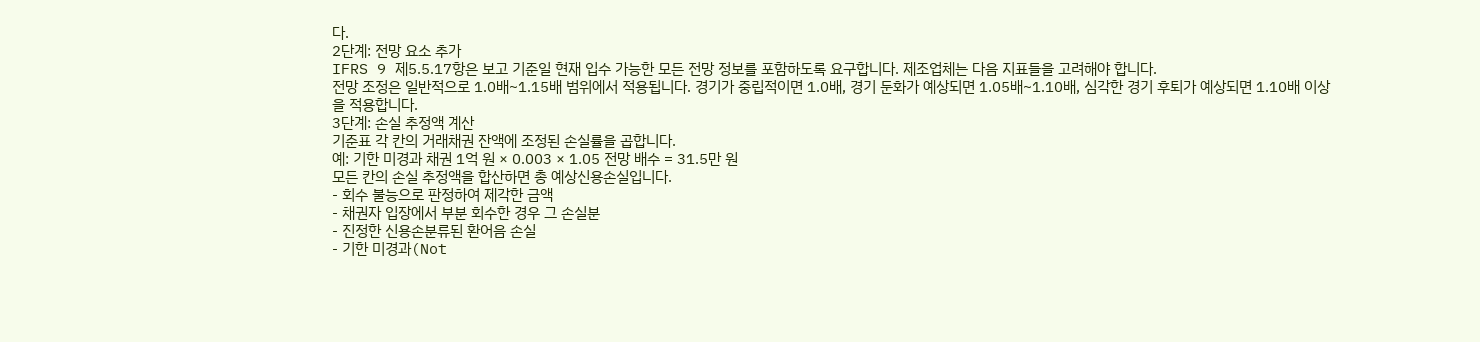다.
2단계: 전망 요소 추가
IFRS 9 제5.5.17항은 보고 기준일 현재 입수 가능한 모든 전망 정보를 포함하도록 요구합니다. 제조업체는 다음 지표들을 고려해야 합니다.
전망 조정은 일반적으로 1.0배~1.15배 범위에서 적용됩니다. 경기가 중립적이면 1.0배, 경기 둔화가 예상되면 1.05배~1.10배, 심각한 경기 후퇴가 예상되면 1.10배 이상을 적용합니다.
3단계: 손실 추정액 계산
기준표 각 칸의 거래채권 잔액에 조정된 손실률을 곱합니다.
예: 기한 미경과 채권 1억 원 × 0.003 × 1.05 전망 배수 = 31.5만 원
모든 칸의 손실 추정액을 합산하면 총 예상신용손실입니다.
- 회수 불능으로 판정하여 제각한 금액
- 채권자 입장에서 부분 회수한 경우 그 손실분
- 진정한 신용손분류된 환어음 손실
- 기한 미경과(Not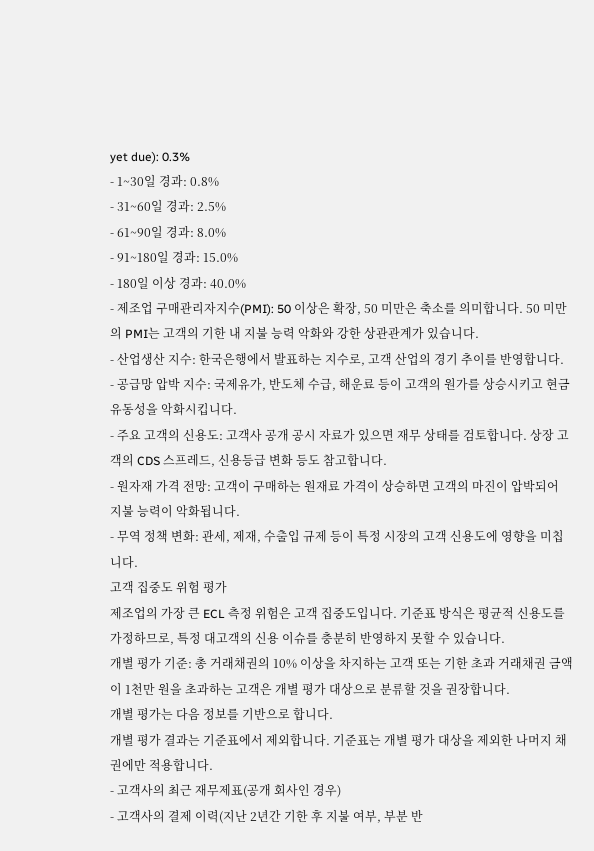yet due): 0.3%
- 1~30일 경과: 0.8%
- 31~60일 경과: 2.5%
- 61~90일 경과: 8.0%
- 91~180일 경과: 15.0%
- 180일 이상 경과: 40.0%
- 제조업 구매관리자지수(PMI): 50 이상은 확장, 50 미만은 축소를 의미합니다. 50 미만의 PMI는 고객의 기한 내 지불 능력 악화와 강한 상관관계가 있습니다.
- 산업생산 지수: 한국은행에서 발표하는 지수로, 고객 산업의 경기 추이를 반영합니다.
- 공급망 압박 지수: 국제유가, 반도체 수급, 해운료 등이 고객의 원가를 상승시키고 현금 유동성을 악화시킵니다.
- 주요 고객의 신용도: 고객사 공개 공시 자료가 있으면 재무 상태를 검토합니다. 상장 고객의 CDS 스프레드, 신용등급 변화 등도 참고합니다.
- 원자재 가격 전망: 고객이 구매하는 원재료 가격이 상승하면 고객의 마진이 압박되어 지불 능력이 악화됩니다.
- 무역 정책 변화: 관세, 제재, 수출입 규제 등이 특정 시장의 고객 신용도에 영향을 미칩니다.
고객 집중도 위험 평가
제조업의 가장 큰 ECL 측정 위험은 고객 집중도입니다. 기준표 방식은 평균적 신용도를 가정하므로, 특정 대고객의 신용 이슈를 충분히 반영하지 못할 수 있습니다.
개별 평가 기준: 총 거래채권의 10% 이상을 차지하는 고객 또는 기한 초과 거래채권 금액이 1천만 원을 초과하는 고객은 개별 평가 대상으로 분류할 것을 권장합니다.
개별 평가는 다음 정보를 기반으로 합니다.
개별 평가 결과는 기준표에서 제외합니다. 기준표는 개별 평가 대상을 제외한 나머지 채권에만 적용합니다.
- 고객사의 최근 재무제표(공개 회사인 경우)
- 고객사의 결제 이력(지난 2년간 기한 후 지불 여부, 부분 반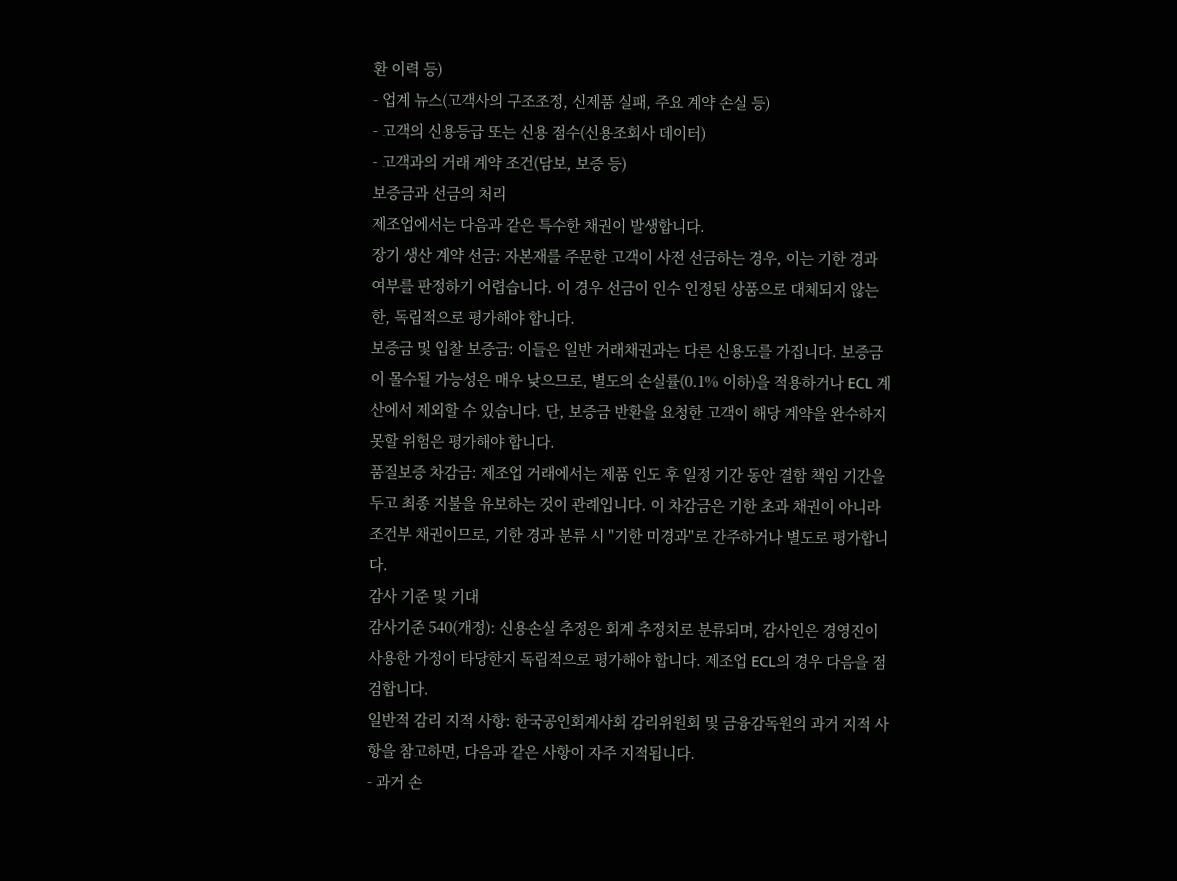환 이력 등)
- 업계 뉴스(고객사의 구조조정, 신제품 실패, 주요 계약 손실 등)
- 고객의 신용등급 또는 신용 점수(신용조회사 데이터)
- 고객과의 거래 계약 조건(담보, 보증 등)
보증금과 선금의 처리
제조업에서는 다음과 같은 특수한 채권이 발생합니다.
장기 생산 계약 선금: 자본재를 주문한 고객이 사전 선금하는 경우, 이는 기한 경과 여부를 판정하기 어렵습니다. 이 경우 선금이 인수 인정된 상품으로 대체되지 않는 한, 독립적으로 평가해야 합니다.
보증금 및 입찰 보증금: 이들은 일반 거래채권과는 다른 신용도를 가집니다. 보증금이 몰수될 가능성은 매우 낮으므로, 별도의 손실률(0.1% 이하)을 적용하거나 ECL 계산에서 제외할 수 있습니다. 단, 보증금 반환을 요청한 고객이 해당 계약을 완수하지 못할 위험은 평가해야 합니다.
품질보증 차감금: 제조업 거래에서는 제품 인도 후 일정 기간 동안 결함 책임 기간을 두고 최종 지불을 유보하는 것이 관례입니다. 이 차감금은 기한 초과 채권이 아니라 조건부 채권이므로, 기한 경과 분류 시 "기한 미경과"로 간주하거나 별도로 평가합니다.
감사 기준 및 기대
감사기준 540(개정): 신용손실 추정은 회계 추정치로 분류되며, 감사인은 경영진이 사용한 가정이 타당한지 독립적으로 평가해야 합니다. 제조업 ECL의 경우 다음을 점검합니다.
일반적 감리 지적 사항: 한국공인회계사회 감리위원회 및 금융감독원의 과거 지적 사항을 참고하면, 다음과 같은 사항이 자주 지적됩니다.
- 과거 손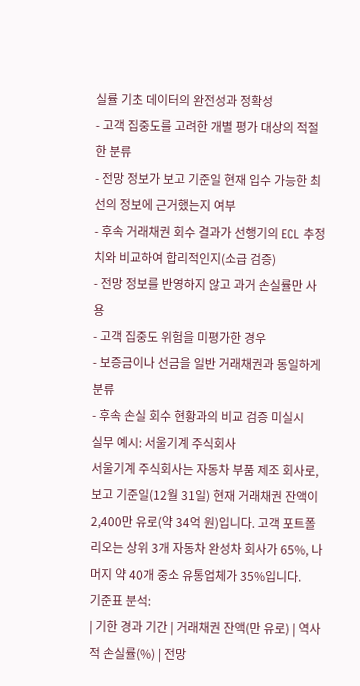실률 기초 데이터의 완전성과 정확성
- 고객 집중도를 고려한 개별 평가 대상의 적절한 분류
- 전망 정보가 보고 기준일 현재 입수 가능한 최선의 정보에 근거했는지 여부
- 후속 거래채권 회수 결과가 선행기의 ECL 추정치와 비교하여 합리적인지(소급 검증)
- 전망 정보를 반영하지 않고 과거 손실률만 사용
- 고객 집중도 위험을 미평가한 경우
- 보증금이나 선금을 일반 거래채권과 동일하게 분류
- 후속 손실 회수 현황과의 비교 검증 미실시
실무 예시: 서울기계 주식회사
서울기계 주식회사는 자동차 부품 제조 회사로, 보고 기준일(12월 31일) 현재 거래채권 잔액이 2,400만 유로(약 34억 원)입니다. 고객 포트폴리오는 상위 3개 자동차 완성차 회사가 65%, 나머지 약 40개 중소 유통업체가 35%입니다.
기준표 분석:
| 기한 경과 기간 | 거래채권 잔액(만 유로) | 역사적 손실률(%) | 전망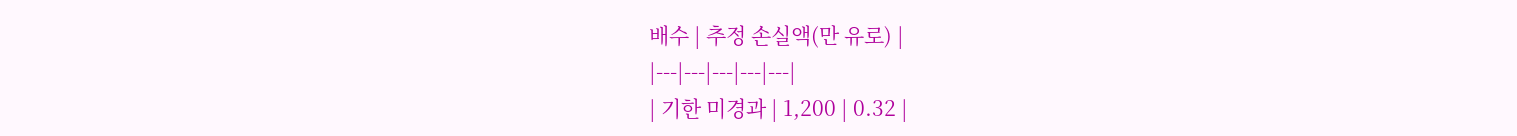배수 | 추정 손실액(만 유로) |
|---|---|---|---|---|
| 기한 미경과 | 1,200 | 0.32 |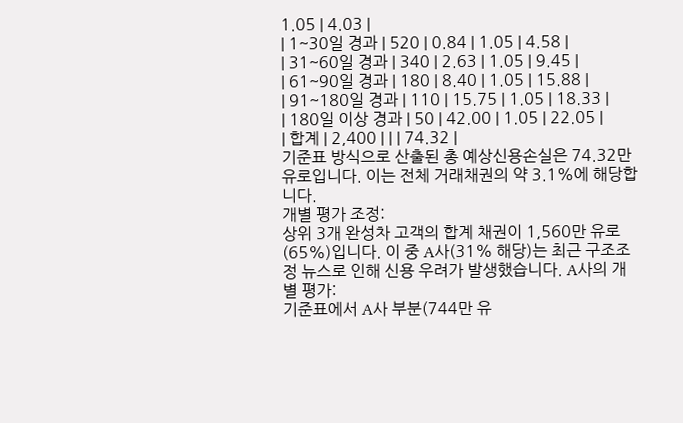1.05 | 4.03 |
| 1~30일 경과 | 520 | 0.84 | 1.05 | 4.58 |
| 31~60일 경과 | 340 | 2.63 | 1.05 | 9.45 |
| 61~90일 경과 | 180 | 8.40 | 1.05 | 15.88 |
| 91~180일 경과 | 110 | 15.75 | 1.05 | 18.33 |
| 180일 이상 경과 | 50 | 42.00 | 1.05 | 22.05 |
| 합계 | 2,400 | | | 74.32 |
기준표 방식으로 산출된 총 예상신용손실은 74.32만 유로입니다. 이는 전체 거래채권의 약 3.1%에 해당합니다.
개별 평가 조정:
상위 3개 완성차 고객의 합계 채권이 1,560만 유로(65%)입니다. 이 중 A사(31% 해당)는 최근 구조조정 뉴스로 인해 신용 우려가 발생했습니다. A사의 개별 평가:
기준표에서 A사 부분(744만 유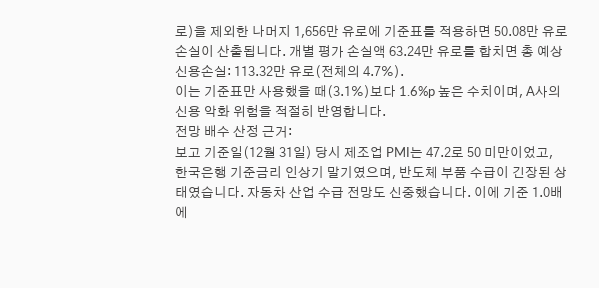로)을 제외한 나머지 1,656만 유로에 기준표를 적용하면 50.08만 유로 손실이 산출됩니다. 개별 평가 손실액 63.24만 유로를 합치면 총 예상신용손실: 113.32만 유로(전체의 4.7%).
이는 기준표만 사용했을 때(3.1%)보다 1.6%p 높은 수치이며, A사의 신용 악화 위험을 적절히 반영합니다.
전망 배수 산정 근거:
보고 기준일(12월 31일) 당시 제조업 PMI는 47.2로 50 미만이었고, 한국은행 기준금리 인상기 말기였으며, 반도체 부품 수급이 긴장된 상태였습니다. 자동차 산업 수급 전망도 신중했습니다. 이에 기준 1.0배에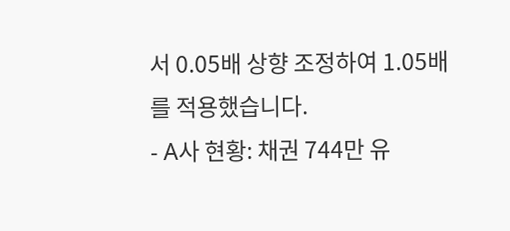서 0.05배 상향 조정하여 1.05배를 적용했습니다.
- A사 현황: 채권 744만 유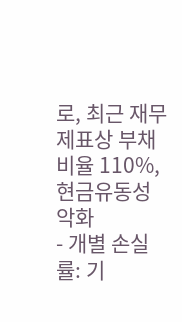로, 최근 재무제표상 부채비율 110%, 현금유동성 악화
- 개별 손실률: 기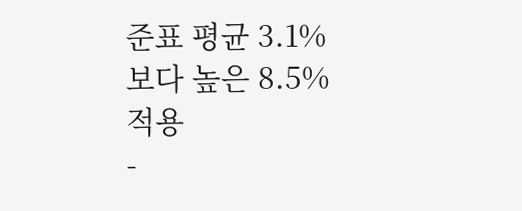준표 평균 3.1%보다 높은 8.5% 적용
-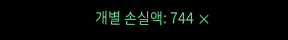개별 손실액: 744 ×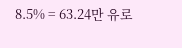8.5% = 63.24만 유로